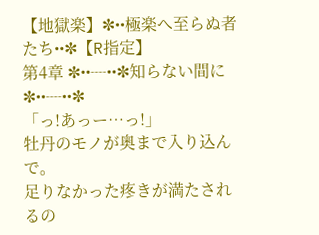【地獄楽】✼••極楽へ至らぬ者たち••✼【R指定】
第4章 ✼••┈••✼知らない間に✼••┈••✼
「っ!あっー…っ!」
牡丹のモノが奥まで入り込んで。
足りなかった疼きが満たされるの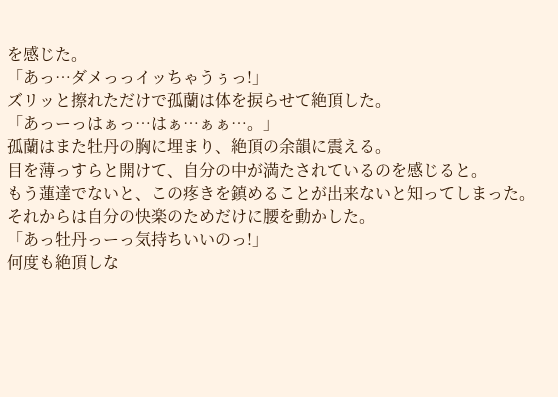を感じた。
「あっ…ダメっっイッちゃうぅっ!」
ズリッと擦れただけで孤蘭は体を捩らせて絶頂した。
「あっーっはぁっ…はぁ…ぁぁ…。」
孤蘭はまた牡丹の胸に埋まり、絶頂の余韻に震える。
目を薄っすらと開けて、自分の中が満たされているのを感じると。
もう蓮達でないと、この疼きを鎮めることが出来ないと知ってしまった。
それからは自分の快楽のためだけに腰を動かした。
「あっ牡丹っーっ気持ちいいのっ!」
何度も絶頂しな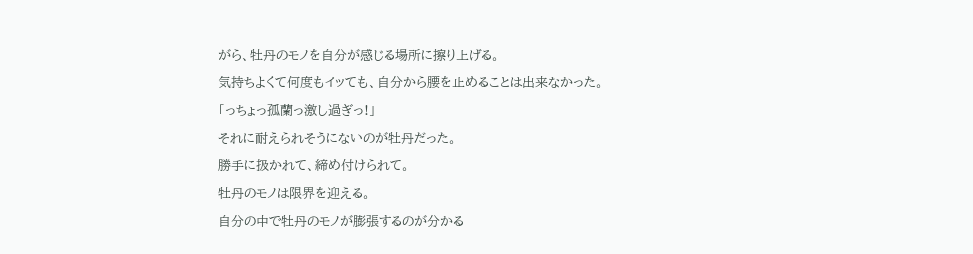がら、牡丹のモノを自分が感じる場所に擦り上げる。
気持ちよくて何度もイッても、自分から腰を止めることは出来なかった。
「っちょっ孤蘭っ激し過ぎっ!」
それに耐えられそうにないのが牡丹だった。
勝手に扱かれて、締め付けられて。
牡丹のモノは限界を迎える。
自分の中で牡丹のモノが膨張するのが分かる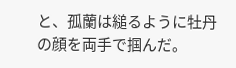と、孤蘭は縋るように牡丹の顔を両手で掴んだ。